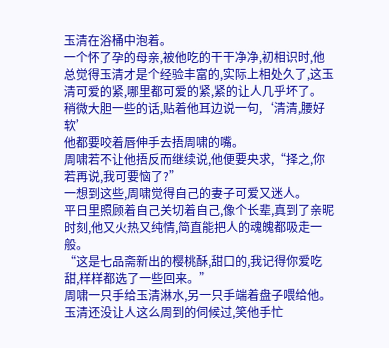玉清在浴桶中泡着。
一个怀了孕的母亲,被他吃的干干净净,初相识时,他总觉得玉清才是个经验丰富的,实际上相处久了,这玉清可爱的紧,哪里都可爱的紧,紧的让人几乎坏了。
稍微大胆一些的话,贴着他耳边说一句,‘清清,腰好软’
他都要咬着唇伸手去捂周啸的嘴。
周啸若不让他捂反而继续说,他便要央求,“择之,你若再说,我可要恼了?”
一想到这些,周啸觉得自己的妻子可爱又迷人。
平日里照顾着自己关切着自己,像个长辈,真到了亲昵时刻,他又火热又纯情,简直能把人的魂魄都吸走一般。
“这是七品斋新出的樱桃酥,甜口的,我记得你爱吃甜,样样都选了一些回来。”
周啸一只手给玉清淋水,另一只手端着盘子喂给他。
玉清还没让人这么周到的伺候过,笑他手忙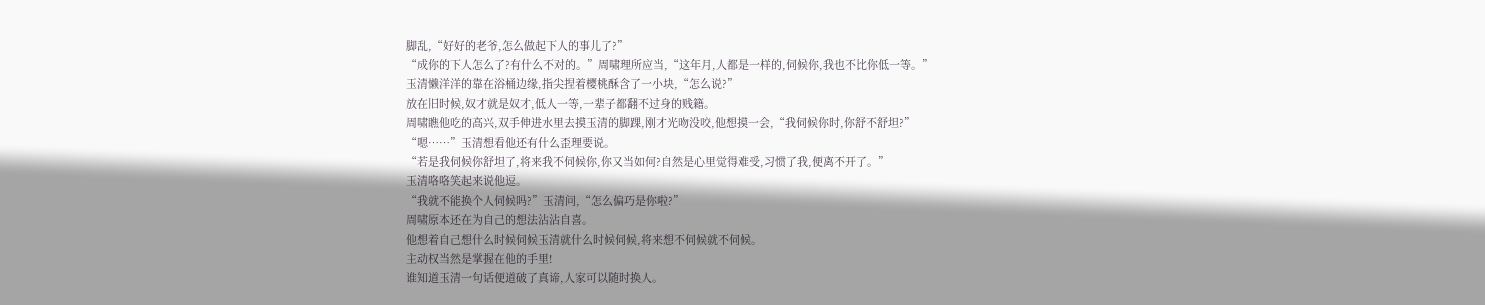脚乱,“好好的老爷,怎么做起下人的事儿了?”
“成你的下人怎么了?有什么不对的。”周啸理所应当,“这年月,人都是一样的,伺候你,我也不比你低一等。”
玉清懒洋洋的靠在浴桶边缘,指尖捏着樱桃酥含了一小块,“怎么说?”
放在旧时候,奴才就是奴才,低人一等,一辈子都翻不过身的贱籍。
周啸瞧他吃的高兴,双手伸进水里去摸玉清的脚踝,刚才光吻没咬,他想摸一会,“我伺候你时,你舒不舒坦?”
“嗯……”玉清想看他还有什么歪理要说。
“若是我伺候你舒坦了,将来我不伺候你,你又当如何?自然是心里觉得难受,习惯了我,便离不开了。”
玉清咯咯笑起来说他逗。
“我就不能换个人伺候吗?”玉清问,“怎么偏巧是你啦?”
周啸原本还在为自己的想法沾沾自喜。
他想着自己想什么时候伺候玉清就什么时候伺候,将来想不伺候就不伺候。
主动权当然是掌握在他的手里!
谁知道玉清一句话便道破了真谛,人家可以随时换人。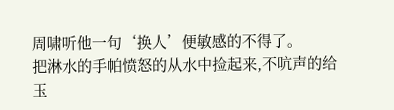周啸听他一句‘换人’便敏感的不得了。
把淋水的手帕愤怒的从水中捡起来,不吭声的给玉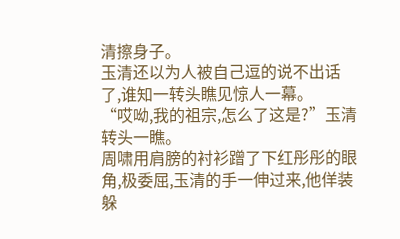清擦身子。
玉清还以为人被自己逗的说不出话了,谁知一转头瞧见惊人一幕。
“哎呦,我的祖宗,怎么了这是?”玉清转头一瞧。
周啸用肩膀的衬衫蹭了下红彤彤的眼角,极委屈,玉清的手一伸过来,他佯装躲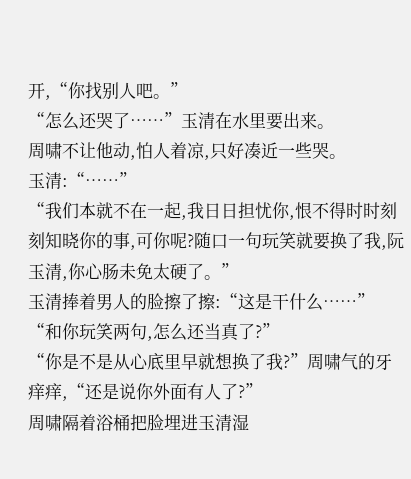开,“你找别人吧。”
“怎么还哭了……”玉清在水里要出来。
周啸不让他动,怕人着凉,只好凑近一些哭。
玉清:“……”
“我们本就不在一起,我日日担忧你,恨不得时时刻刻知晓你的事,可你呢?随口一句玩笑就要换了我,阮玉清,你心肠未免太硬了。”
玉清捧着男人的脸擦了擦:“这是干什么……”
“和你玩笑两句,怎么还当真了?”
“你是不是从心底里早就想换了我?”周啸气的牙痒痒,“还是说你外面有人了?”
周啸隔着浴桶把脸埋进玉清湿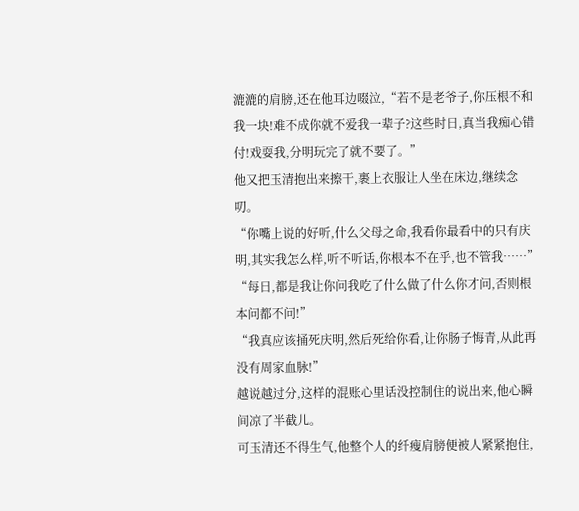漉漉的肩膀,还在他耳边啜泣,“若不是老爷子,你压根不和我一块!难不成你就不爱我一辈子?这些时日,真当我痴心错付!戏耍我,分明玩完了就不要了。”
他又把玉清抱出来擦干,裹上衣服让人坐在床边,继续念叨。
“你嘴上说的好听,什么父母之命,我看你最看中的只有庆明,其实我怎么样,听不听话,你根本不在乎,也不管我……”
“每日,都是我让你问我吃了什么做了什么你才问,否则根本问都不问!”
“我真应该捅死庆明,然后死给你看,让你肠子悔青,从此再没有周家血脉!”
越说越过分,这样的混账心里话没控制住的说出来,他心瞬间凉了半截儿。
可玉清还不得生气,他整个人的纤瘦肩膀便被人紧紧抱住,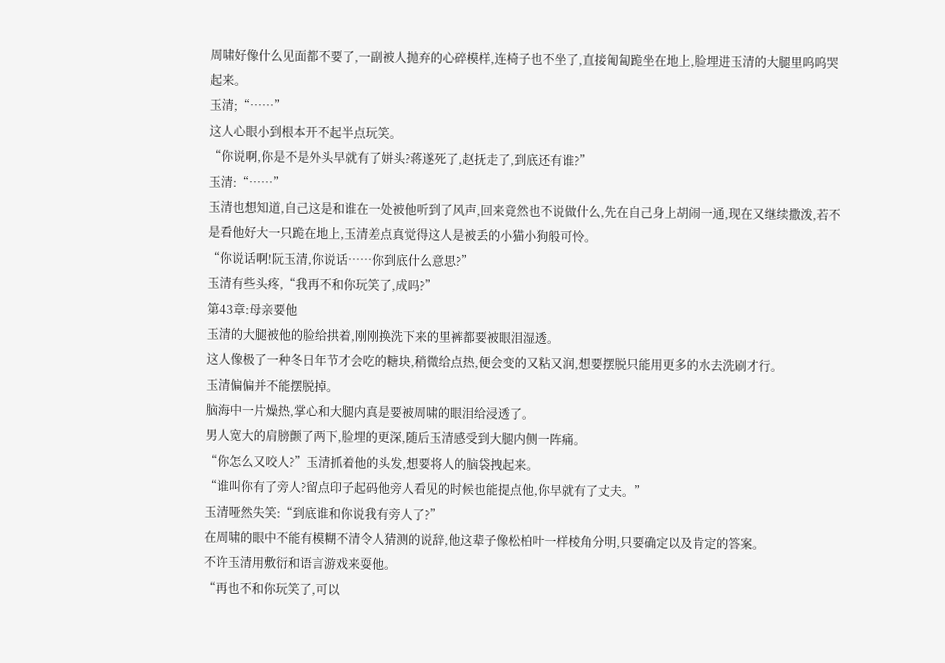周啸好像什么见面都不要了,一副被人抛弃的心碎模样,连椅子也不坐了,直接匍匐跪坐在地上,脸埋进玉清的大腿里呜呜哭起来。
玉清;“……”
这人心眼小到根本开不起半点玩笑。
“你说啊,你是不是外头早就有了姘头?蒋遂死了,赵抚走了,到底还有谁?”
玉清:“……”
玉清也想知道,自己这是和谁在一处被他听到了风声,回来竟然也不说做什么,先在自己身上胡闹一通,现在又继续撒泼,若不是看他好大一只跪在地上,玉清差点真觉得这人是被丢的小猫小狗般可怜。
“你说话啊!阮玉清,你说话……你到底什么意思?”
玉清有些头疼,“我再不和你玩笑了,成吗?”
第43章:母亲要他
玉清的大腿被他的脸给拱着,刚刚换洗下来的里裤都要被眼泪湿透。
这人像极了一种冬日年节才会吃的糖块,稍微给点热,便会变的又粘又润,想要摆脱只能用更多的水去洗刷才行。
玉清偏偏并不能摆脱掉。
脑海中一片燥热,掌心和大腿内真是要被周啸的眼泪给浸透了。
男人宽大的肩膀颤了两下,脸埋的更深,随后玉清感受到大腿内侧一阵痛。
“你怎么又咬人?”玉清抓着他的头发,想要将人的脑袋拽起来。
“谁叫你有了旁人?留点印子起码他旁人看见的时候也能提点他,你早就有了丈夫。”
玉清哑然失笑:“到底谁和你说我有旁人了?”
在周啸的眼中不能有模糊不清令人猜测的说辞,他这辈子像松柏叶一样棱角分明,只要确定以及肯定的答案。
不许玉清用敷衍和语言游戏来耍他。
“再也不和你玩笑了,可以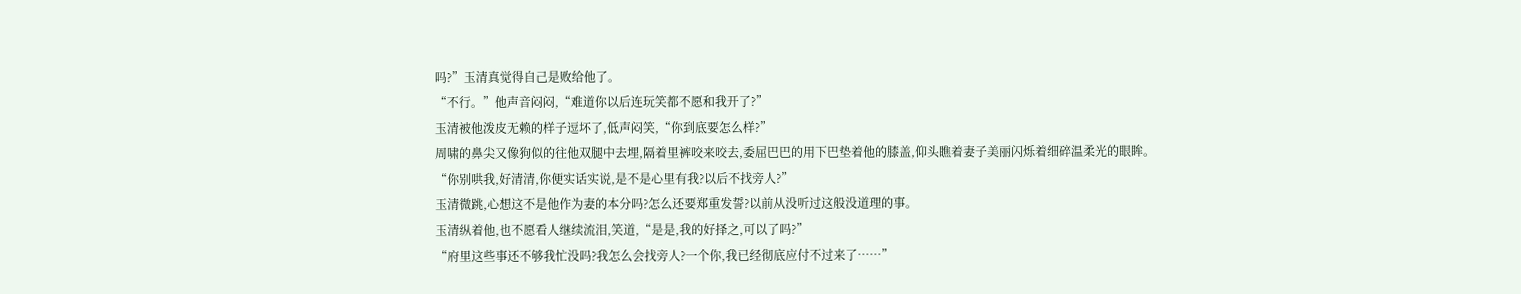吗?”玉清真觉得自己是败给他了。
“不行。”他声音闷闷,“难道你以后连玩笑都不愿和我开了?”
玉清被他泼皮无赖的样子逗坏了,低声闷笑,“你到底要怎么样?”
周啸的鼻尖又像狗似的往他双腿中去埋,隔着里裤咬来咬去,委屈巴巴的用下巴垫着他的膝盖,仰头瞧着妻子美丽闪烁着细碎温柔光的眼眸。
“你别哄我,好清清,你便实话实说,是不是心里有我?以后不找旁人?”
玉清微跳,心想这不是他作为妻的本分吗?怎么还要郑重发誓?以前从没听过这般没道理的事。
玉清纵着他,也不愿看人继续流泪,笑道,“是是,我的好择之,可以了吗?”
“府里这些事还不够我忙没吗?我怎么会找旁人?一个你,我已经彻底应付不过来了……”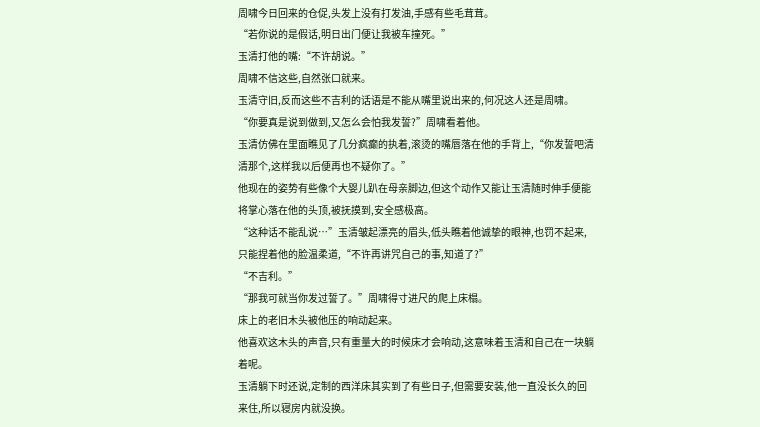周啸今日回来的仓促,头发上没有打发油,手感有些毛茸茸。
“若你说的是假话,明日出门便让我被车撞死。”
玉清打他的嘴:“不许胡说。”
周啸不信这些,自然张口就来。
玉清守旧,反而这些不吉利的话语是不能从嘴里说出来的,何况这人还是周啸。
“你要真是说到做到,又怎么会怕我发誓?”周啸看着他。
玉清仿佛在里面瞧见了几分疯癫的执着,滚烫的嘴唇落在他的手背上,“你发誓吧清清那个,这样我以后便再也不疑你了。”
他现在的姿势有些像个大婴儿趴在母亲脚边,但这个动作又能让玉清随时伸手便能将掌心落在他的头顶,被抚摸到,安全感极高。
“这种话不能乱说…”玉清皱起漂亮的眉头,低头瞧着他诚挚的眼神,也罚不起来,只能捏着他的脸温柔道,“不许再讲咒自己的事,知道了?”
“不吉利。”
“那我可就当你发过誓了。”周啸得寸进尺的爬上床榻。
床上的老旧木头被他压的响动起来。
他喜欢这木头的声音,只有重量大的时候床才会响动,这意味着玉清和自己在一块躺着呢。
玉清躺下时还说,定制的西洋床其实到了有些日子,但需要安装,他一直没长久的回来住,所以寝房内就没换。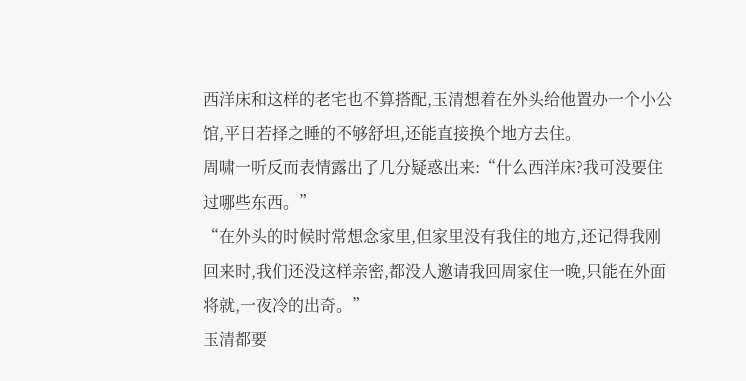西洋床和这样的老宅也不算搭配,玉清想着在外头给他置办一个小公馆,平日若择之睡的不够舒坦,还能直接换个地方去住。
周啸一听反而表情露出了几分疑惑出来:“什么西洋床?我可没要住过哪些东西。”
“在外头的时候时常想念家里,但家里没有我住的地方,还记得我刚回来时,我们还没这样亲密,都没人邀请我回周家住一晚,只能在外面将就,一夜冷的出奇。”
玉清都要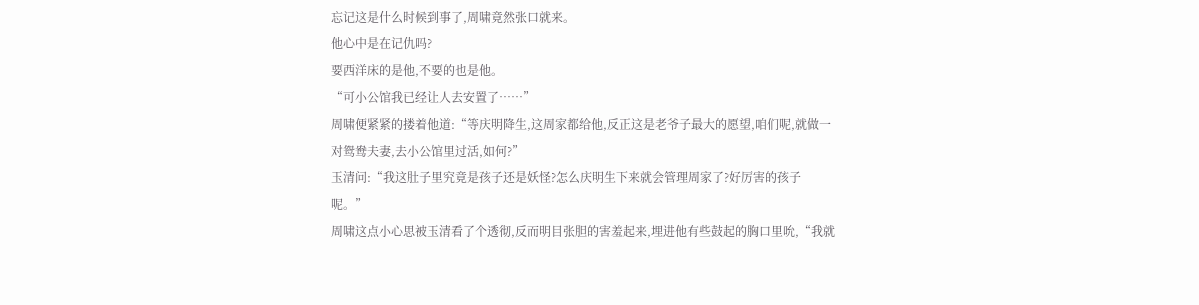忘记这是什么时候到事了,周啸竟然张口就来。
他心中是在记仇吗?
要西洋床的是他,不要的也是他。
“可小公馆我已经让人去安置了……”
周啸便紧紧的搂着他道:“等庆明降生,这周家都给他,反正这是老爷子最大的愿望,咱们呢,就做一对鸳鸯夫妻,去小公馆里过活,如何?”
玉清问:“我这肚子里究竟是孩子还是妖怪?怎么庆明生下来就会管理周家了?好厉害的孩子呢。”
周啸这点小心思被玉清看了个透彻,反而明目张胆的害羞起来,埋进他有些鼓起的胸口里吮,“我就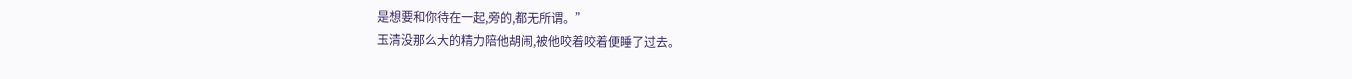是想要和你待在一起,旁的,都无所谓。”
玉清没那么大的精力陪他胡闹,被他咬着咬着便睡了过去。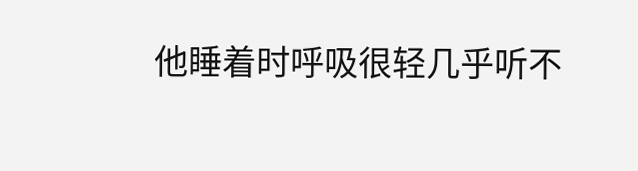他睡着时呼吸很轻几乎听不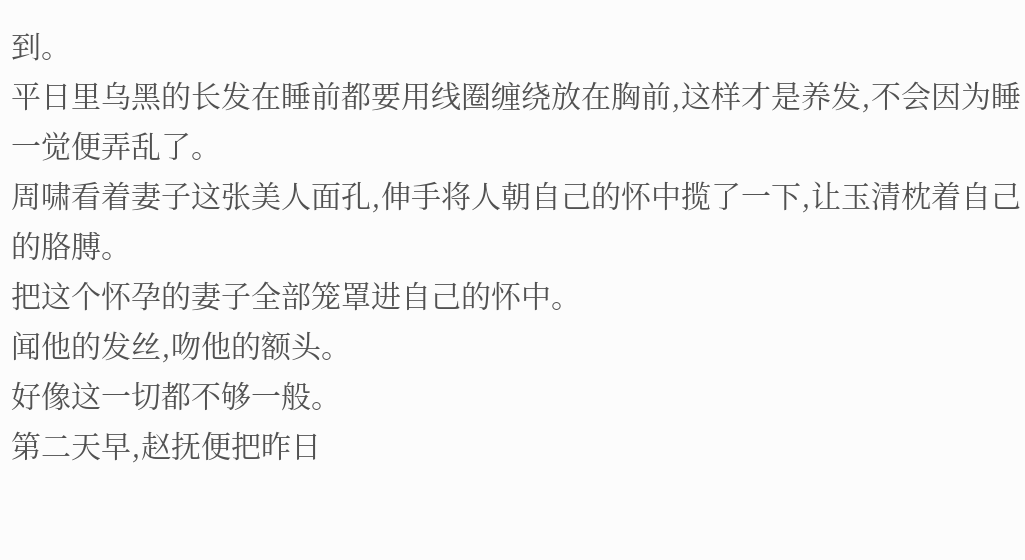到。
平日里乌黑的长发在睡前都要用线圈缠绕放在胸前,这样才是养发,不会因为睡一觉便弄乱了。
周啸看着妻子这张美人面孔,伸手将人朝自己的怀中揽了一下,让玉清枕着自己的胳膊。
把这个怀孕的妻子全部笼罩进自己的怀中。
闻他的发丝,吻他的额头。
好像这一切都不够一般。
第二天早,赵抚便把昨日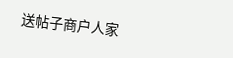送帖子商户人家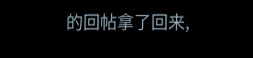的回帖拿了回来,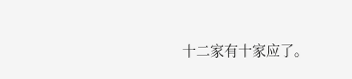十二家有十家应了。